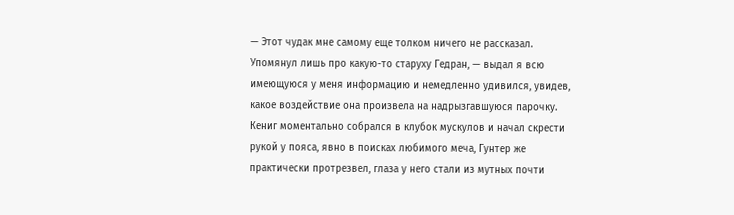— Этот чудак мне самому еще толком ничего не рассказал. Упомянул лишь про какую-то старуху Гедран, — выдал я всю имеющуюся у меня информацию и немедленно удивился, увидев, какое воздействие она произвела на надрызгавшуюся парочку.
Кениг моментально собрался в клубок мускулов и начал скрести рукой у пояса, явно в поисках любимого меча, Гунтер же практически протрезвел, глаза у него стали из мутных почти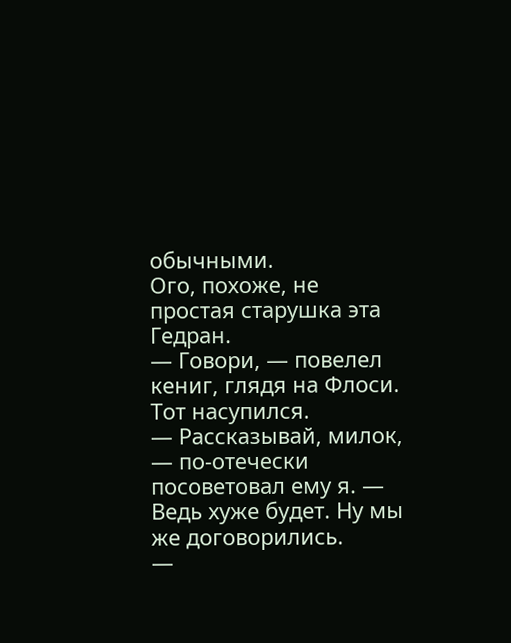обычными.
Ого, похоже, не простая старушка эта Гедран.
— Говори, — повелел кениг, глядя на Флоси.
Тот насупился.
— Рассказывай, милок, — по-отечески посоветовал ему я. — Ведь хуже будет. Ну мы же договорились.
—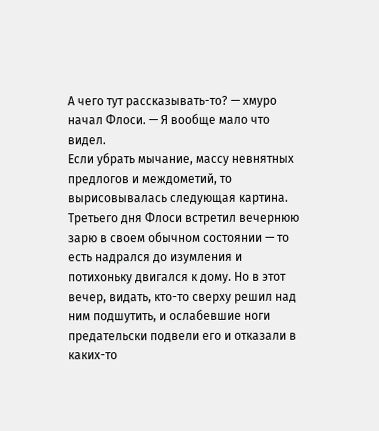А чего тут рассказывать-то? — хмуро начал Флоси. — Я вообще мало что видел.
Если убрать мычание, массу невнятных предлогов и междометий, то вырисовывалась следующая картина.
Третьего дня Флоси встретил вечернюю зарю в своем обычном состоянии — то есть надрался до изумления и потихоньку двигался к дому. Но в этот вечер, видать, кто-то сверху решил над ним подшутить, и ослабевшие ноги предательски подвели его и отказали в каких-то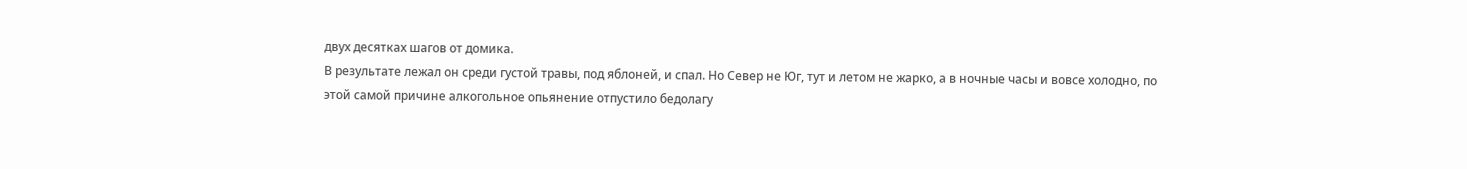двух десятках шагов от домика.
В результате лежал он среди густой травы, под яблоней, и спал. Но Север не Юг, тут и летом не жарко, а в ночные часы и вовсе холодно, по этой самой причине алкогольное опьянение отпустило бедолагу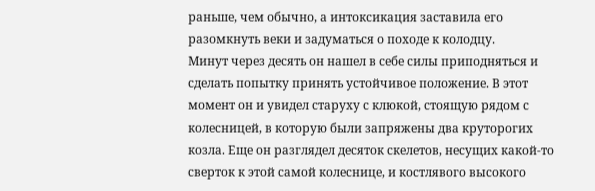раньше, чем обычно, а интоксикация заставила его разомкнуть веки и задуматься о походе к колодцу.
Минут через десять он нашел в себе силы приподняться и сделать попытку принять устойчивое положение. В этот момент он и увидел старуху с клюкой, стоящую рядом с колесницей, в которую были запряжены два круторогих козла. Еще он разглядел десяток скелетов, несущих какой-то сверток к этой самой колеснице, и костлявого высокого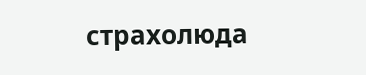страхолюда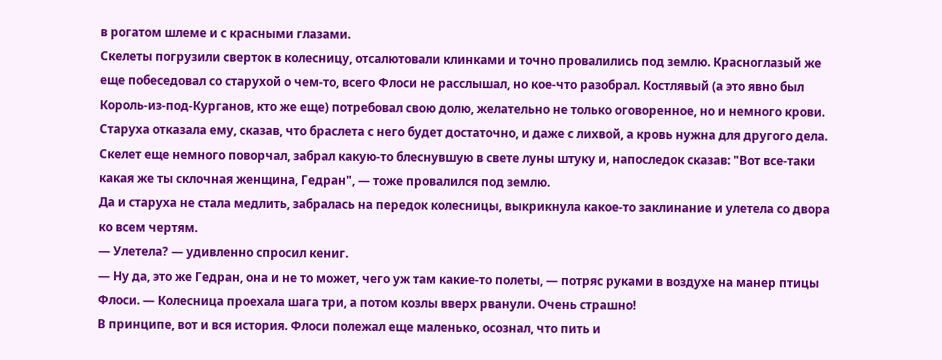в рогатом шлеме и с красными глазами.
Скелеты погрузили сверток в колесницу, отсалютовали клинками и точно провалились под землю. Красноглазый же еще побеседовал со старухой о чем-то, всего Флоси не расслышал, но кое-что разобрал. Костлявый (а это явно был Король-из-под-Курганов, кто же еще) потребовал свою долю, желательно не только оговоренное, но и немного крови. Старуха отказала ему, сказав, что браслета с него будет достаточно, и даже с лихвой, а кровь нужна для другого дела. Скелет еще немного поворчал, забрал какую-то блеснувшую в свете луны штуку и, напоследок сказав: "Вот все-таки какая же ты склочная женщина, Гедран", — тоже провалился под землю.
Да и старуха не стала медлить, забралась на передок колесницы, выкрикнула какое-то заклинание и улетела со двора ко всем чертям.
— Улетела? — удивленно спросил кениг.
— Ну да, это же Гедран, она и не то может, чего уж там какие-то полеты, — потряс руками в воздухе на манер птицы Флоси. — Колесница проехала шага три, а потом козлы вверх рванули. Очень страшно!
В принципе, вот и вся история. Флоси полежал еще маленько, осознал, что пить и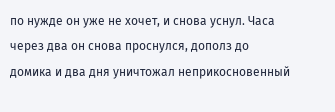по нужде он уже не хочет, и снова уснул. Часа через два он снова проснулся, дополз до домика и два дня уничтожал неприкосновенный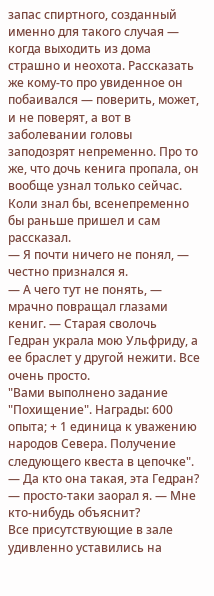запас спиртного, созданный именно для такого случая — когда выходить из дома страшно и неохота. Рассказать же кому-то про увиденное он побаивался — поверить, может, и не поверят, а вот в заболевании головы заподозрят непременно. Про то же, что дочь кенига пропала, он вообще узнал только сейчас. Коли знал бы, всенепременно бы раньше пришел и сам рассказал.
— Я почти ничего не понял, — честно признался я.
— А чего тут не понять, — мрачно повращал глазами кениг. — Старая сволочь Гедран украла мою Ульфриду, а ее браслет у другой нежити. Все очень просто.
"Вами выполнено задание "Похищение". Награды: 600 опыта; + 1 единица к уважению народов Севера. Получение следующего квеста в цепочке".
— Да кто она такая, эта Гедран? — просто-таки заорал я. — Мне кто-нибудь объяснит?
Все присутствующие в зале удивленно уставились на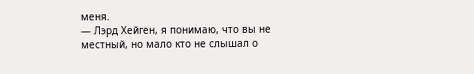меня.
— Лэрд Хейген, я понимаю, что вы не местный, но мало кто не слышал о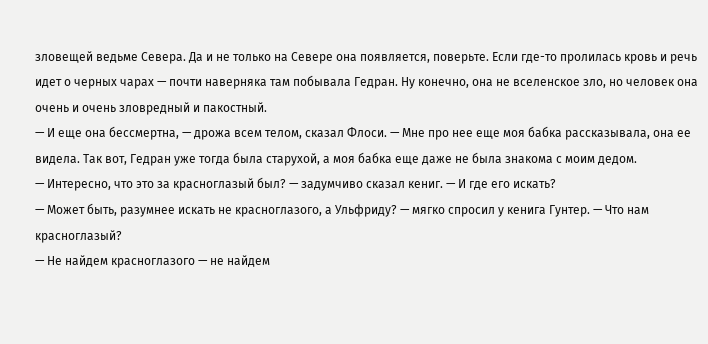зловещей ведьме Севера. Да и не только на Севере она появляется, поверьте. Если где-то пролилась кровь и речь идет о черных чарах — почти наверняка там побывала Гедран. Ну конечно, она не вселенское зло, но человек она очень и очень зловредный и пакостный.
— И еще она бессмертна, — дрожа всем телом, сказал Флоси. — Мне про нее еще моя бабка рассказывала, она ее видела. Так вот, Гедран уже тогда была старухой, а моя бабка еще даже не была знакома с моим дедом.
— Интересно, что это за красноглазый был? — задумчиво сказал кениг. — И где его искать?
— Может быть, разумнее искать не красноглазого, а Ульфриду? — мягко спросил у кенига Гунтер. — Что нам красноглазый?
— Не найдем красноглазого — не найдем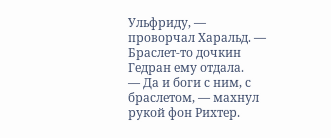Ульфриду, — проворчал Харальд. — Браслет-то дочкин Гедран ему отдала.
— Да и боги с ним, с браслетом, — махнул рукой фон Рихтер.